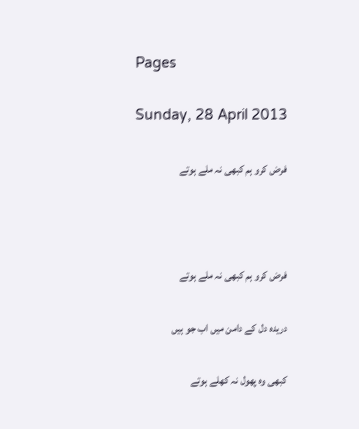Pages

Sunday, 28 April 2013

فرض کرو ہم کبھی نہ ملے ہوتے



فرض کرو ہم کبھی نہ ملے ہوتے

دریدہ دل کے دامن میں اب جو ہیں

کبھی وہ پھول نہ کھلے ہوتے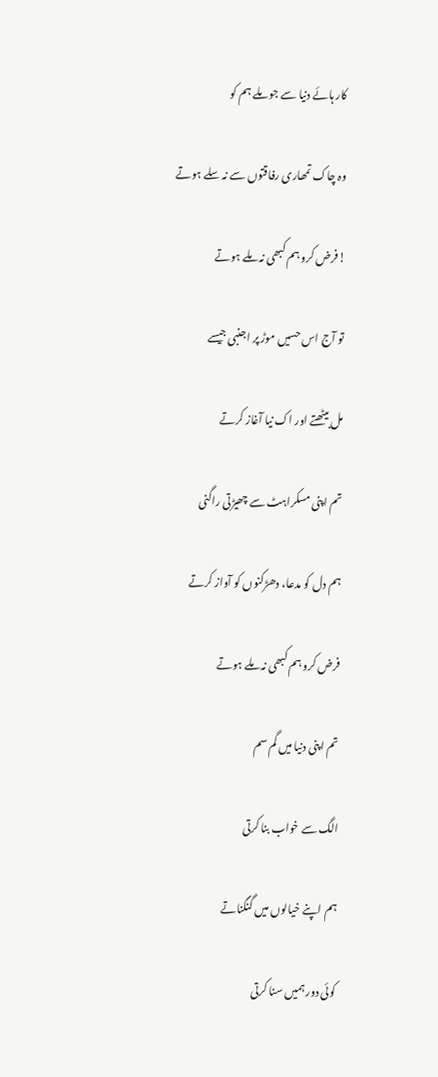کار ہائے دنیا سے جو ملے ہم کو

وہ چاک تمھاری رفاقتوں سے نہ سلے ہوتے

!فرض کرو ہم کبھی نہ ملے ہوتے

تو آج اس حسیں موڑ پر اجنبی جیسے

مل بیٹھتے اور اک نیا آغاز کرتے

تم اپنی مسکراہٹ سے چھیڑتی راگنی

ہم دل کو مدعا، دھڑکنوں کو آواز کرتے

فرض کرو ہم کبھی نہ ملے ہوتے

تم اپنی دنیا میں گم سم

الگ سے خواب بنا کرتی

ہم اپنے خیالوں میں گنگناتے

کوئی دور ہمیں سنا کرتی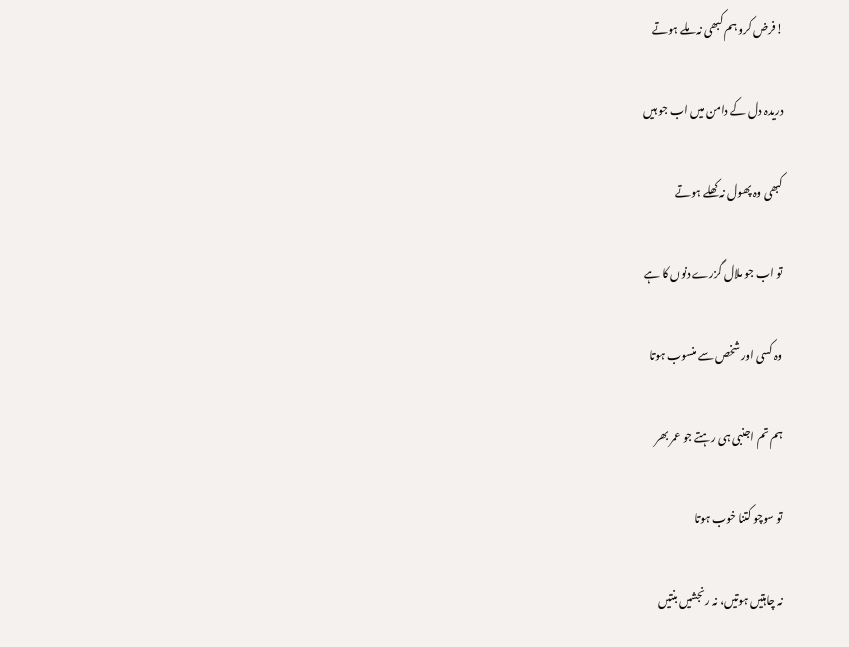!فرض کرو ہم کبھی نہ ملے ہوتے

دریدہ دل کے دامن میں اب جو ہیں

کبھی وہ پھول نہ کھلے ہوتے

تو اب جو ملال گزرے دنوں کا ہے

وہ کسی اور شخص سے منسوب ہوتا

ہم تم اجنبی ہی رہتے جو عمر بھر

تو سوچو کتنا خوب ہوتا

نہ چاہتیں ہوتیں، نہ رنجشیں بنتیں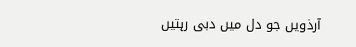آرذویں جو دل میں دبی رہتیں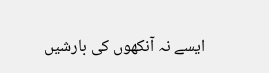ایسے نہ آنکھوں کی بارشیں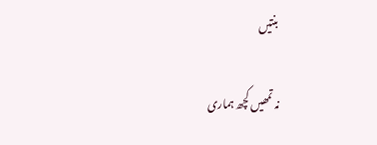بنتیں

نہ تمھیں کچھ ہماری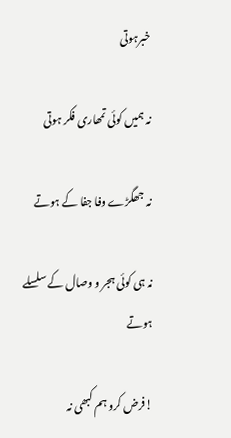خبرہوتی

نہ ہمیں کوئی تمھاری فکر ہوتی

نہ جھگڑے وفا جفا کے ہوتے

نہ ہی کوئی ہجر و وصال کے سلسلے ہوتے

!فرض کرو ہم کبھی نہ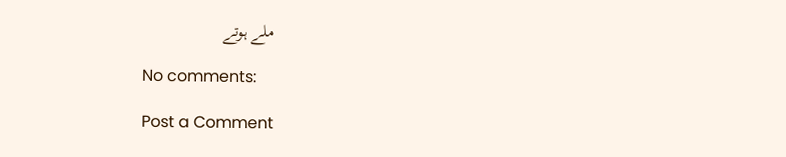ملے ہوتے

No comments:

Post a Comment